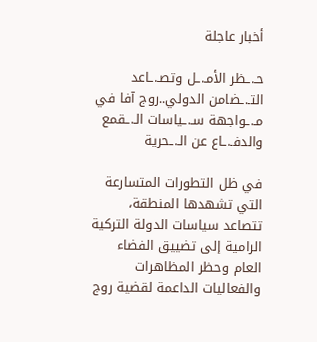أخبار عاجلة

حـ.ـظر الأمـ.ـل وتصـ.ـاعد التـ.ـضامن الدولي..روج آفا في مـ.ـواجهة سـ.ـياسات الـ.ـقمع والدفـ.ـاع عن الـ.ـحرية

في ظل التطورات المتسارعة التي تشهدها المنطقة، تتصاعد سياسات الدولة التركية الرامية إلى تضييق الفضاء العام وحظر المظاهرات والفعاليات الداعمة لقضية روج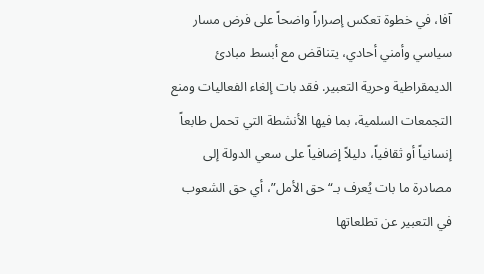آفا، في خطوة تعكس إصراراً واضحاً على فرض مسار سياسي وأمني أحادي، يتناقض مع أبسط مبادئ الديمقراطية وحرية التعبير. فقد بات إلغاء الفعاليات ومنع التجمعات السلمية، بما فيها الأنشطة التي تحمل طابعاً إنسانياً أو ثقافياً، دليلاً إضافياً على سعي الدولة إلى مصادرة ما بات يُعرف بـ“حق الأمل”، أي حق الشعوب في التعبير عن تطلعاتها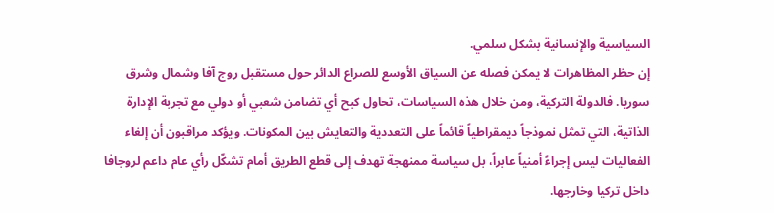السياسية والإنسانية بشكل سلمي.
إن حظر المظاهرات لا يمكن فصله عن السياق الأوسع للصراع الدائر حول مستقبل روج آفا وشمال وشرق سوريا. فالدولة التركية، ومن خلال هذه السياسات، تحاول كبح أي تضامن شعبي أو دولي مع تجربة الإدارة الذاتية، التي تمثل نموذجاً ديمقراطياً قائماً على التعددية والتعايش بين المكونات. ويؤكد مراقبون أن إلغاء الفعاليات ليس إجراءً أمنياً عابراً، بل سياسة ممنهجة تهدف إلى قطع الطريق أمام تشكّل رأي عام داعم لروجافا داخل تركيا وخارجها.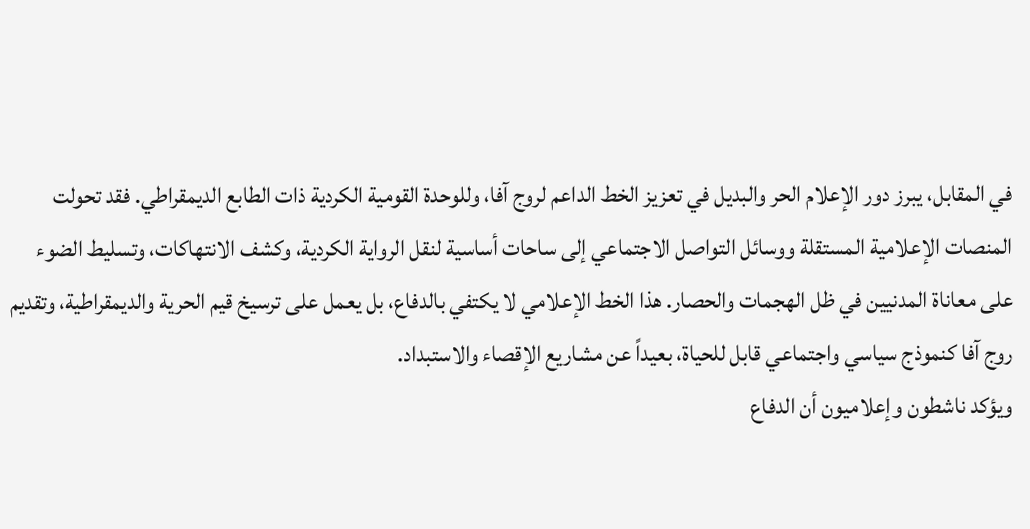في المقابل، يبرز دور الإعلام الحر والبديل في تعزيز الخط الداعم لروج آفا، وللوحدة القومية الكردية ذات الطابع الديمقراطي. فقد تحولت المنصات الإعلامية المستقلة ووسائل التواصل الاجتماعي إلى ساحات أساسية لنقل الرواية الكردية، وكشف الانتهاكات، وتسليط الضوء على معاناة المدنيين في ظل الهجمات والحصار. هذا الخط الإعلامي لا يكتفي بالدفاع، بل يعمل على ترسيخ قيم الحرية والديمقراطية، وتقديم روج آفا كنموذج سياسي واجتماعي قابل للحياة، بعيداً عن مشاريع الإقصاء والاستبداد.
ويؤكد ناشطون وإعلاميون أن الدفاع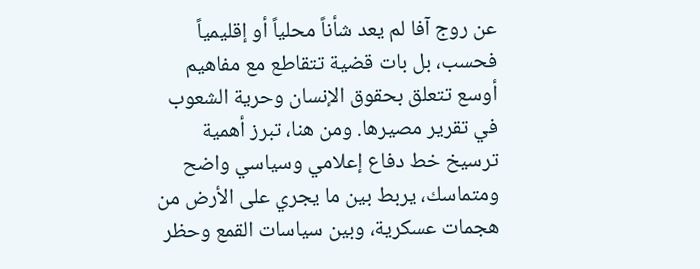عن روج آفا لم يعد شأناً محلياً أو إقليمياً فحسب، بل بات قضية تتقاطع مع مفاهيم أوسع تتعلق بحقوق الإنسان وحرية الشعوب في تقرير مصيرها. ومن هنا، تبرز أهمية ترسيخ خط دفاع إعلامي وسياسي واضح ومتماسك، يربط بين ما يجري على الأرض من هجمات عسكرية، وبين سياسات القمع وحظر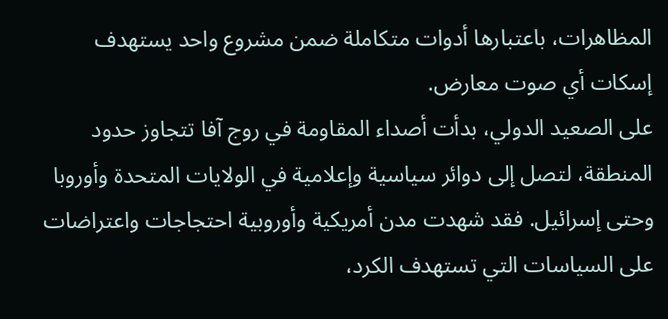المظاهرات، باعتبارها أدوات متكاملة ضمن مشروع واحد يستهدف إسكات أي صوت معارض.
على الصعيد الدولي، بدأت أصداء المقاومة في روج آفا تتجاوز حدود المنطقة، لتصل إلى دوائر سياسية وإعلامية في الولايات المتحدة وأوروبا وحتى إسرائيل. فقد شهدت مدن أمريكية وأوروبية احتجاجات واعتراضات على السياسات التي تستهدف الكرد،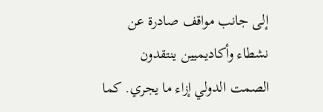إلى جانب مواقف صادرة عن نشطاء وأكاديميين ينتقدون الصمت الدولي إزاء ما يجري. كما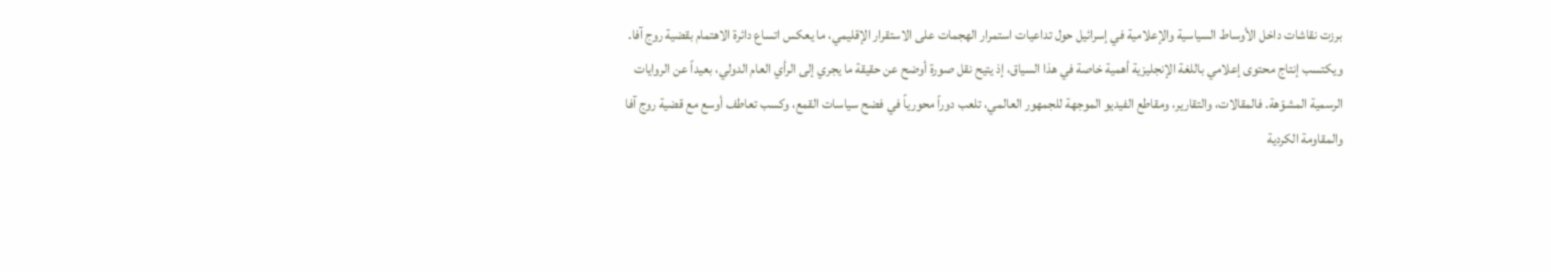برزت نقاشات داخل الأوساط السياسية والإعلامية في إسرائيل حول تداعيات استمرار الهجمات على الاستقرار الإقليمي، ما يعكس اتساع دائرة الاهتمام بقضية روج آفا.
ويكتسب إنتاج محتوى إعلامي باللغة الإنجليزية أهمية خاصة في هذا السياق، إذ يتيح نقل صورة أوضح عن حقيقة ما يجري إلى الرأي العام الدولي، بعيداً عن الروايات الرسمية المشوّهة. فالمقالات، والتقارير، ومقاطع الفيديو الموجهة للجمهور العالمي، تلعب دوراً محورياً في فضح سياسات القمع، وكسب تعاطف أوسع مع قضية روج آفا والمقاومة الكردية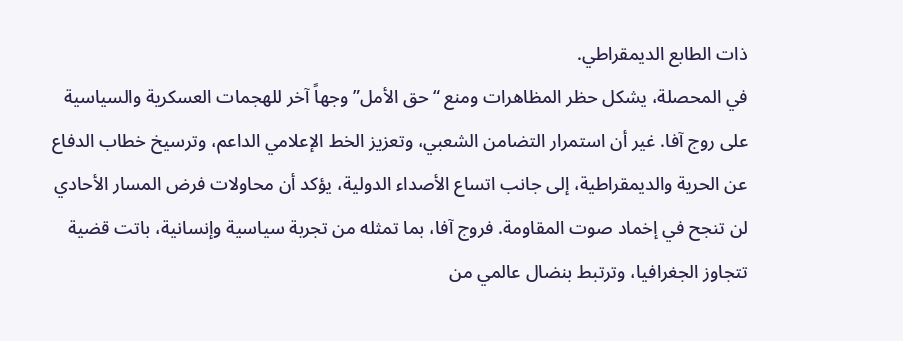ذات الطابع الديمقراطي.
في المحصلة، يشكل حظر المظاهرات ومنع “حق الأمل” وجهاً آخر للهجمات العسكرية والسياسية على روج آفا. غير أن استمرار التضامن الشعبي، وتعزيز الخط الإعلامي الداعم، وترسيخ خطاب الدفاع عن الحرية والديمقراطية، إلى جانب اتساع الأصداء الدولية، يؤكد أن محاولات فرض المسار الأحادي لن تنجح في إخماد صوت المقاومة. فروج آفا، بما تمثله من تجربة سياسية وإنسانية، باتت قضية تتجاوز الجغرافيا، وترتبط بنضال عالمي من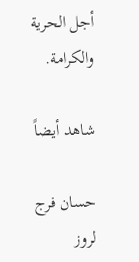أجل الحرية والكرامة.

شاهد أيضاً

حسان فرج لروز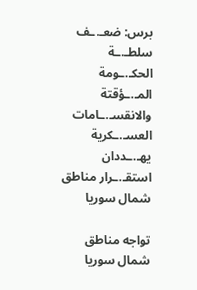برس: ضعـ.ـف سلطـ.ـة الحكـ.ـومة المـ.ـؤقتة والانقسـ.ـامات العسـ.ـكرية يهـ.ـددان استقـ.ـرار مناطق شمال سوريا

تواجه مناطق شمال سوريا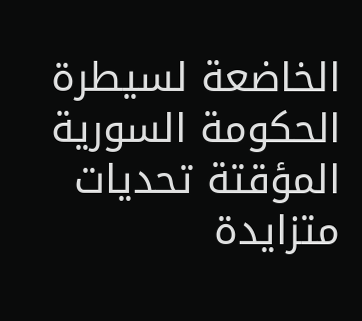الخاضعة لسيطرة الحكومة السورية المؤقتة تحديات متزايدة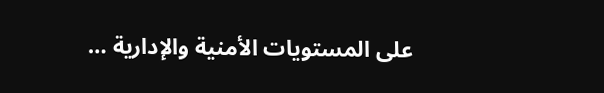على المستويات الأمنية والإدارية …